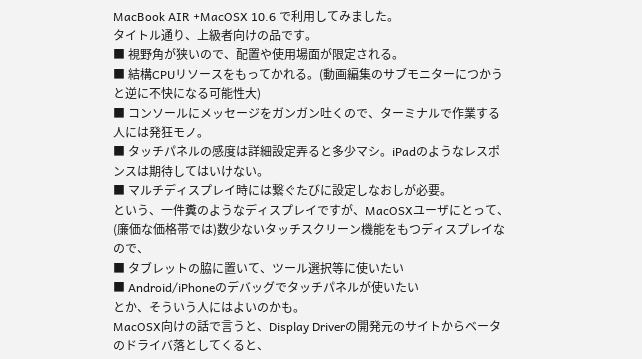MacBook AIR +MacOSX 10.6 で利用してみました。
タイトル通り、上級者向けの品です。
■ 視野角が狭いので、配置や使用場面が限定される。
■ 結構CPUリソースをもってかれる。(動画編集のサブモニターにつかうと逆に不快になる可能性大)
■ コンソールにメッセージをガンガン吐くので、ターミナルで作業する人には発狂モノ。
■ タッチパネルの感度は詳細設定弄ると多少マシ。iPadのようなレスポンスは期待してはいけない。
■ マルチディスプレイ時には繋ぐたびに設定しなおしが必要。
という、一件糞のようなディスプレイですが、MacOSXユーザにとって、
(廉価な価格帯では)数少ないタッチスクリーン機能をもつディスプレイなので、
■ タブレットの脇に置いて、ツール選択等に使いたい
■ Android/iPhoneのデバッグでタッチパネルが使いたい
とか、そういう人にはよいのかも。
MacOSX向けの話で言うと、Display Driverの開発元のサイトからベータのドライバ落としてくると、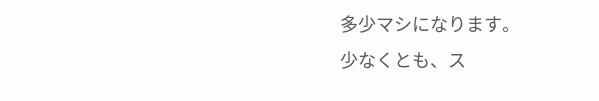多少マシになります。
少なくとも、ス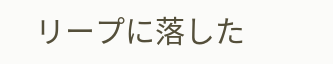リープに落した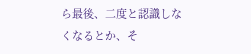ら最後、二度と認識しなくなるとか、そ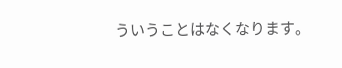ういうことはなくなります。